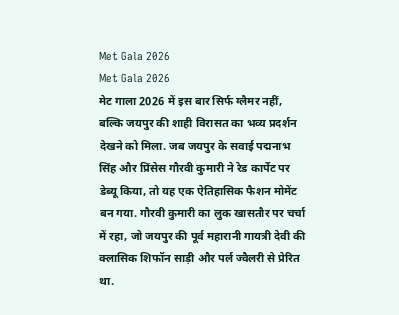Met Gala 2026
Met Gala 2026
मेट गाला 2026 में इस बार सिर्फ ग्लैमर नहीं, बल्कि जयपुर की शाही विरासत का भव्य प्रदर्शन देखने को मिला. जब जयपुर के सवाई पद्मनाभ सिंह और प्रिंसेस गौरवी कुमारी ने रेड कार्पेट पर डेब्यू किया, तो यह एक ऐतिहासिक फैशन मोमेंट बन गया. गौरवी कुमारी का लुक खासतौर पर चर्चा में रहा, जो जयपुर की पूर्व महारानी गायत्री देवी की क्लासिक शिफॉन साड़ी और पर्ल ज्वैलरी से प्रेरित था.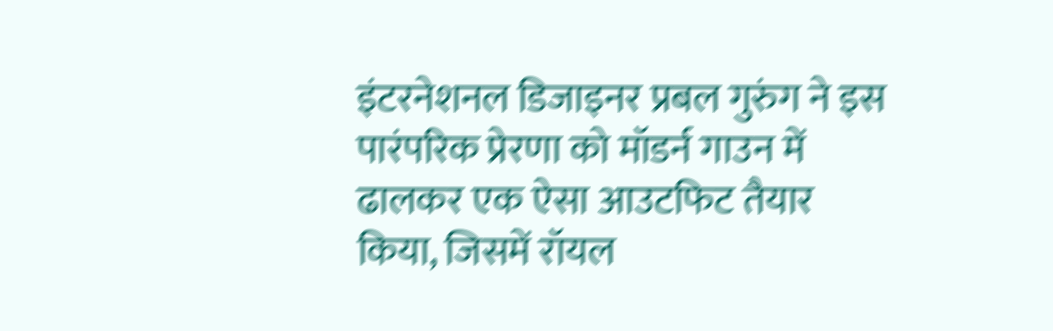इंटरनेशनल डिजाइनर प्रबल गुरुंग ने इस पारंपरिक प्रेरणा को मॉडर्न गाउन में ढालकर एक ऐसा आउटफिट तैयार किया, जिसमें रॉयल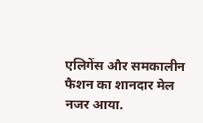एलिगेंस और समकालीन फैशन का शानदार मेल नजर आया.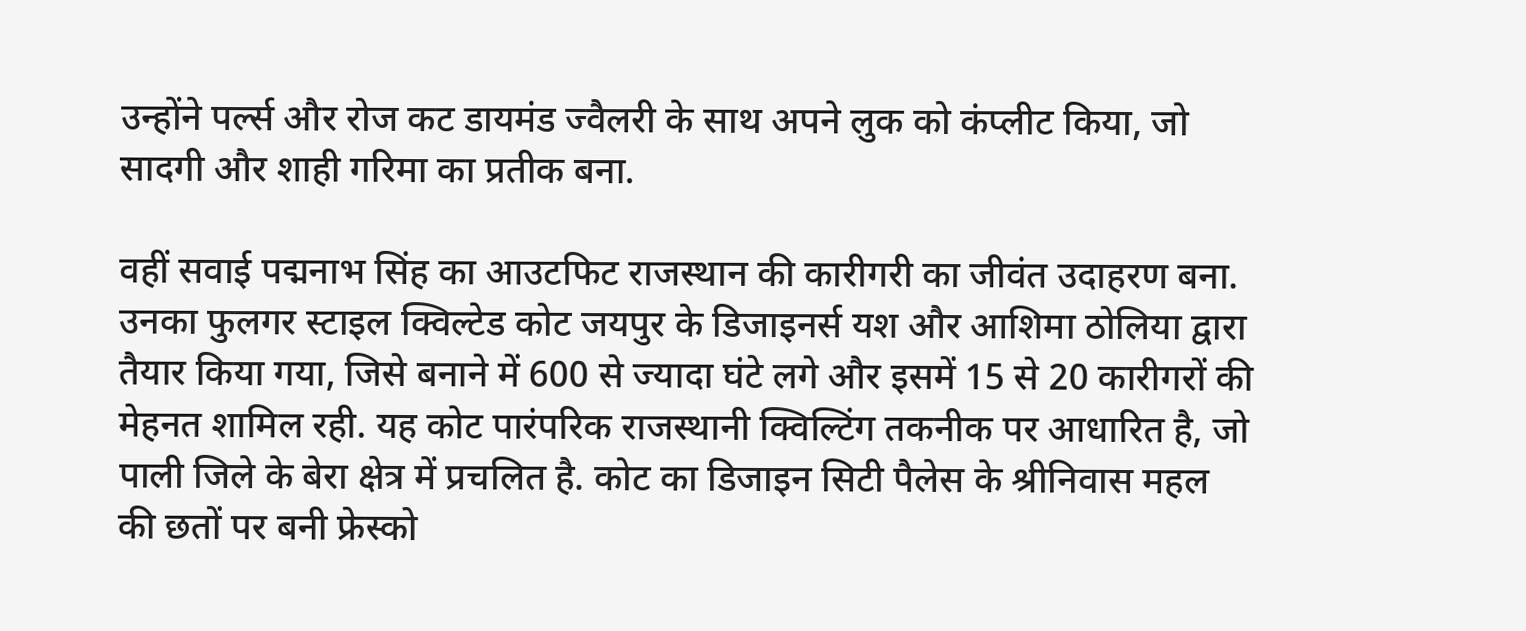उन्होंने पर्ल्स और रोज कट डायमंड ज्वैलरी के साथ अपने लुक को कंप्लीट किया, जो सादगी और शाही गरिमा का प्रतीक बना.

वहीं सवाई पद्मनाभ सिंह का आउटफिट राजस्थान की कारीगरी का जीवंत उदाहरण बना. उनका फुलगर स्टाइल क्विल्टेड कोट जयपुर के डिजाइनर्स यश और आशिमा ठोलिया द्वारा तैयार किया गया, जिसे बनाने में 600 से ज्यादा घंटे लगे और इसमें 15 से 20 कारीगरों की मेहनत शामिल रही. यह कोट पारंपरिक राजस्थानी क्विल्टिंग तकनीक पर आधारित है, जो पाली जिले के बेरा क्षेत्र में प्रचलित है. कोट का डिजाइन सिटी पैलेस के श्रीनिवास महल की छतों पर बनी फ्रेस्को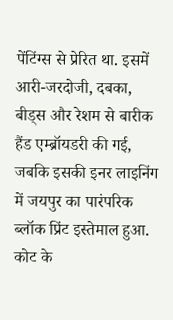पेंटिंग्स से प्रेरित था. इसमें आरी-जरदोजी, दबका, बीड्स और रेशम से बारीक हैंड एम्ब्रॉयडरी की गई, जबकि इसकी इनर लाइनिंग में जयपुर का पारंपरिक ब्लॉक प्रिंट इस्तेमाल हुआ. कोट के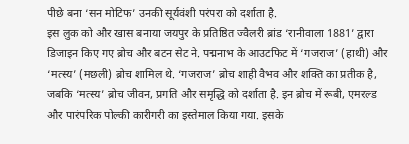पीछे बना ‘सन मोटिफ’ उनकी सूर्यवंशी परंपरा को दर्शाता है.
इस लुक को और खास बनाया जयपुर के प्रतिष्ठित ज्वैलरी ब्रांड ‘रानीवाला 1881’ द्वारा डिजाइन किए गए ब्रोच और बटन सेट ने. पद्मनाभ के आउटफिट में ‘गजराज’ (हाथी) और ‘मत्स्य’ (मछली) ब्रोच शामिल थे. ‘गजराज’ ब्रोच शाही वैभव और शक्ति का प्रतीक है, जबकि ‘मत्स्य’ ब्रोच जीवन, प्रगति और समृद्धि को दर्शाता है. इन ब्रोच में रूबी, एमरल्ड और पारंपरिक पोल्की कारीगरी का इस्तेमाल किया गया. इसके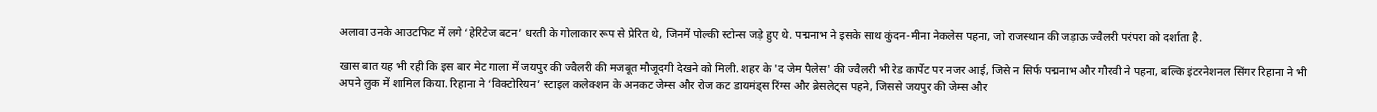अलावा उनके आउटफिट में लगे ‘हेरिटेज बटन’ धरती के गोलाकार रूप से प्रेरित थे, जिनमें पोल्की स्टोन्स जड़े हुए थे. पद्मनाभ ने इसके साथ कुंदन-मीना नेकलेस पहना, जो राजस्थान की जड़ाऊ ज्वैलरी परंपरा को दर्शाता है.

खास बात यह भी रही कि इस बार मेट गाला में जयपुर की ज्वैलरी की मजबूत मौजूदगी देखने को मिली. शहर के 'द जेम पैलेस' की ज्वैलरी भी रेड कार्पेट पर नजर आई, जिसे न सिर्फ पद्मनाभ और गौरवी ने पहना, बल्कि इंटरनेशनल सिंगर रिहाना ने भी अपने लुक में शामिल किया. रिहाना ने ‘विक्टोरियन’ स्टाइल कलेक्शन के अनकट जेम्स और रोज कट डायमंड्स रिंग्स और ब्रेसलेट्स पहने, जिससे जयपुर की जेम्स और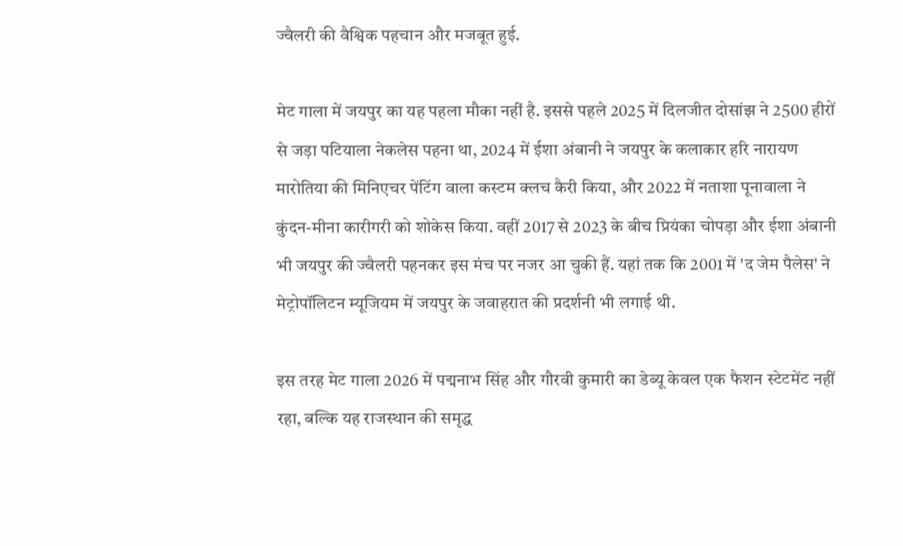ज्वैलरी की वैश्विक पहचान और मजबूत हुई.

मेट गाला में जयपुर का यह पहला मौका नहीं है. इससे पहले 2025 में दिलजीत दोसांझ ने 2500 हीरों से जड़ा पटियाला नेकलेस पहना था, 2024 में ईशा अंबानी ने जयपुर के कलाकार हरि नारायण मारोतिया की मिनिएचर पेंटिंग वाला कस्टम क्लच कैरी किया, और 2022 में नताशा पूनावाला ने कुंदन-मीना कारीगरी को शोकेस किया. वहीं 2017 से 2023 के बीच प्रियंका चोपड़ा और ईशा अंबानी भी जयपुर की ज्वैलरी पहनकर इस मंच पर नजर आ चुकी हैं. यहां तक कि 2001 में 'द जेम पैलेस' ने मेट्रोपॉलिटन म्यूजियम में जयपुर के जवाहरात की प्रदर्शनी भी लगाई थी.

इस तरह मेट गाला 2026 में पद्मनाभ सिंह और गौरवी कुमारी का डेब्यू केवल एक फैशन स्टेटमेंट नहीं रहा, बल्कि यह राजस्थान की समृद्ध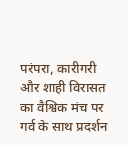परंपरा, कारीगरी और शाही विरासत का वैश्विक मंच पर गर्व के साथ प्रदर्शन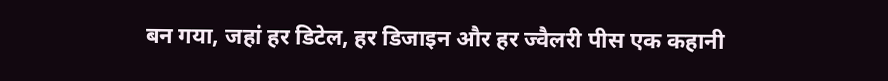बन गया, जहां हर डिटेल, हर डिजाइन और हर ज्वैलरी पीस एक कहानी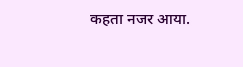कहता नजर आया.